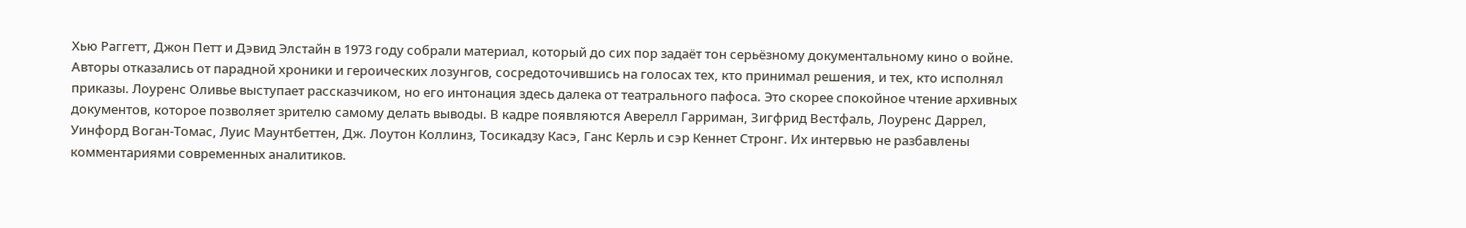Хью Раггетт, Джон Петт и Дэвид Элстайн в 1973 году собрали материал, который до сих пор задаёт тон серьёзному документальному кино о войне. Авторы отказались от парадной хроники и героических лозунгов, сосредоточившись на голосах тех, кто принимал решения, и тех, кто исполнял приказы. Лоуренс Оливье выступает рассказчиком, но его интонация здесь далека от театрального пафоса. Это скорее спокойное чтение архивных документов, которое позволяет зрителю самому делать выводы. В кадре появляются Аверелл Гарриман, Зигфрид Вестфаль, Лоуренс Даррел, Уинфорд Воган-Томас, Луис Маунтбеттен, Дж. Лоутон Коллинз, Тосикадзу Касэ, Ганс Керль и сэр Кеннет Стронг. Их интервью не разбавлены комментариями современных аналитиков.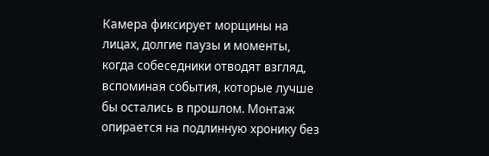Камера фиксирует морщины на лицах, долгие паузы и моменты, когда собеседники отводят взгляд, вспоминая события, которые лучше бы остались в прошлом. Монтаж опирается на подлинную хронику без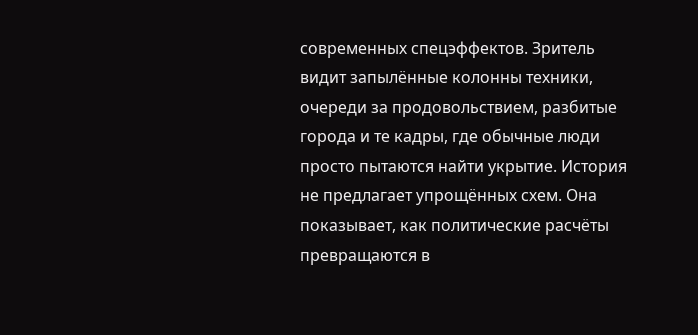современных спецэффектов. Зритель видит запылённые колонны техники, очереди за продовольствием, разбитые города и те кадры, где обычные люди просто пытаются найти укрытие. История не предлагает упрощённых схем. Она показывает, как политические расчёты превращаются в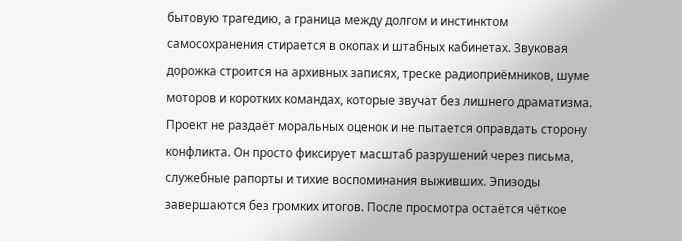бытовую трагедию, а граница между долгом и инстинктом самосохранения стирается в окопах и штабных кабинетах. Звуковая дорожка строится на архивных записях, треске радиоприёмников, шуме моторов и коротких командах, которые звучат без лишнего драматизма. Проект не раздаёт моральных оценок и не пытается оправдать сторону конфликта. Он просто фиксирует масштаб разрушений через письма, служебные рапорты и тихие воспоминания выживших. Эпизоды завершаются без громких итогов. После просмотра остаётся чёткое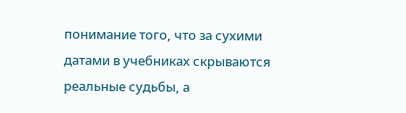понимание того, что за сухими датами в учебниках скрываются реальные судьбы, а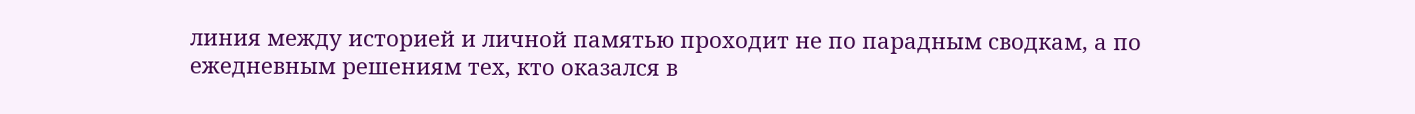линия между историей и личной памятью проходит не по парадным сводкам, а по ежедневным решениям тех, кто оказался в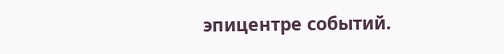эпицентре событий.